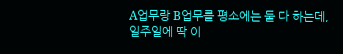A업무랑 B업무를 평소에는 둘 다 하는데,
일주일에 딱 이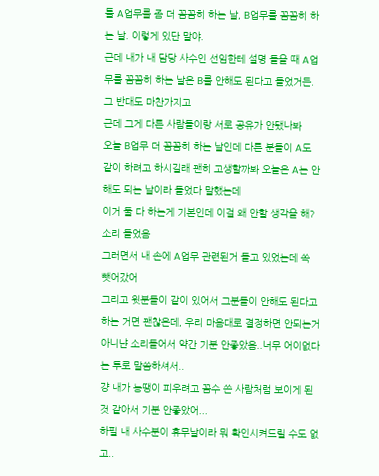틀 A업무를 좀 더 꼼꼼히 하는 날, B업무를 꼼꼼히 하는 날. 이렇게 있단 말야.
근데 내가 내 담당 사수인 선임한테 설명 들을 때 A업무를 꼼꼼히 하는 날은 B를 안해도 된다고 들었거든. 그 반대도 마찬가지고
근데 그게 다른 사람들이랑 서로 공유가 안됐나봐
오늘 B업무 더 꼼꼼히 하는 날인데 다른 분들이 A도 같이 하려고 하시길래 괜히 고생할까봐 오늘은 A는 안해도 되는 날이라 들었다 말했는데
이거 둘 다 하는게 기본인데 이걸 왜 안할 생각을 해? 소리 들었음
그러면서 내 손에 A업무 관련된거 들고 있었는데 쏙 뺏어갔어
그리고 윗분들이 같이 있어서 그분들이 안해도 된다고 하는 거면 괜찮은데, 우리 마음대로 결정하면 안되는거 아니냔 소리들어서 약간 기분 안좋았음..너무 어이없다는 투로 말씀하셔서..
걍 내가 농땡이 피우려고 꼼수 쓴 사람처럼 보이게 된 것 같아서 기분 안좋았어...
하필 내 사수분이 휴무날이라 뭐 확인시켜드릴 수도 없고..